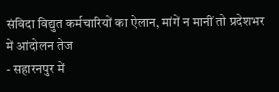संविदा विद्युत कर्मचारियों का ऐलान, मांगें न मानीं तो प्रदेशभर में आंदोलन तेज
- सहारनपुर में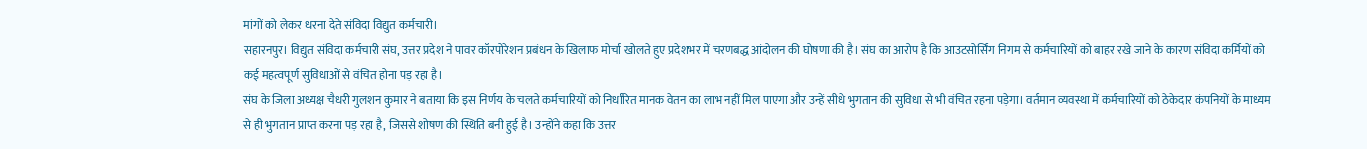मांगों को लेकर धरना देते संविदा विद्युत कर्मचारी।
सहारनपुर। विद्युत संविदा कर्मचारी संघ, उत्तर प्रदेश ने पावर कॉरपोरेशन प्रबंधन के खिलाफ मोर्चा खोलते हुए प्रदेशभर में चरणबद्ध आंदोलन की घोषणा की है। संघ का आरोप है कि आउटसोर्सिंग निगम से कर्मचारियों को बाहर रखे जाने के कारण संविदा कर्मियों को कई महत्वपूर्ण सुविधाओं से वंचित होना पड़ रहा है।
संघ के जिला अध्यक्ष चैधरी गुलशन कुमार ने बताया कि इस निर्णय के चलते कर्मचारियों को निर्धारित मानक वेतन का लाभ नहीं मिल पाएगा और उन्हें सीधे भुगतान की सुविधा से भी वंचित रहना पड़ेगा। वर्तमान व्यवस्था में कर्मचारियों को ठेकेदार कंपनियों के माध्यम से ही भुगतान प्राप्त करना पड़ रहा है, जिससे शोषण की स्थिति बनी हुई है। उन्होंने कहा कि उत्तर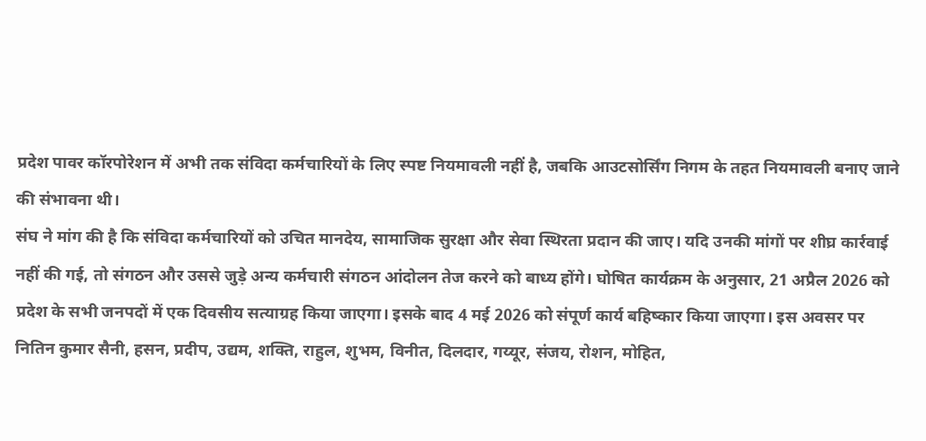प्रदेश पावर कॉरपोरेशन में अभी तक संविदा कर्मचारियों के लिए स्पष्ट नियमावली नहीं है, जबकि आउटसोर्सिंग निगम के तहत नियमावली बनाए जाने की संभावना थी।
संघ ने मांग की है कि संविदा कर्मचारियों को उचित मानदेय, सामाजिक सुरक्षा और सेवा स्थिरता प्रदान की जाए। यदि उनकी मांगों पर शीघ्र कार्रवाई नहीं की गई, तो संगठन और उससे जुड़े अन्य कर्मचारी संगठन आंदोलन तेज करने को बाध्य होंगे। घोषित कार्यक्रम के अनुसार, 21 अप्रैल 2026 को प्रदेश के सभी जनपदों में एक दिवसीय सत्याग्रह किया जाएगा। इसके बाद 4 मई 2026 को संपूर्ण कार्य बहिष्कार किया जाएगा। इस अवसर पर नितिन कुमार सैनी, हसन, प्रदीप, उद्यम, शक्ति, राहुल, शुभम, विनीत, दिलदार, गय्यूर, संजय, रोशन, मोहित,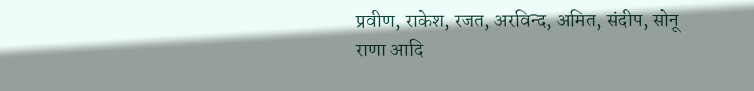प्रवीण, राकेश, रजत, अरविन्द, अमित, संदीप, सोनू राणा आदि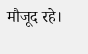मौजूद रहे।